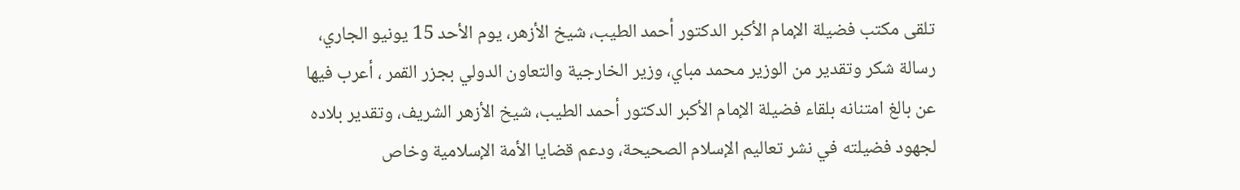تلقى مكتب فضيلة الإمام الأكبر الدكتور أحمد الطيب، شيخ الأزهر، يوم الأحد 15 يونيو الجاري، رسالة شكر وتقدير من الوزير محمد مباي، وزير الخارجية والتعاون الدولي بجزر القمر ، أعرب فيها عن بالغ امتنانه بلقاء فضيلة الإمام الأكبر الدكتور أحمد الطيب، شيخ الأزهر الشريف، وتقدير بلاده لجهود فضيلته في نشر تعاليم الإسلام الصحيحة، ودعم قضايا الأمة الإسلامية وخاص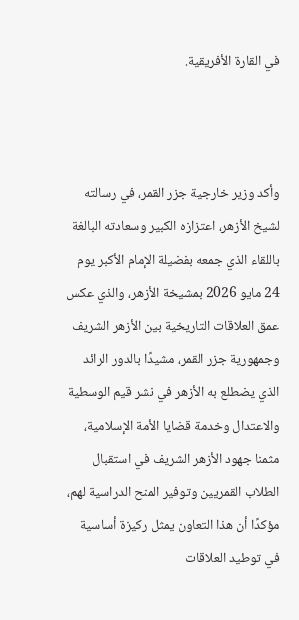في القارة الأفريقية.



وأكد وزير خارجية جزر القمر، في رسالته لشيخ الأزهر، اعتزازه الكبير وسعادته البالغة باللقاء الذي جمعه بفضيلة الإمام الأكبر يوم 24 مايو 2026 بمشيخة الأزهر، والذي عكس عمق العلاقات التاريخية بين الأزهر الشريف وجمهورية جزر القمر، مشيدًا بالدور الرائد الذي يضطلع به الأزهر في نشر قيم الوسطية والاعتدال وخدمة قضايا الأمة الإسلامية، مثمنا جهود الأزهر الشريف في استقبال الطلاب القمريين وتوفير المنح الدراسية لهم، مؤكدًا أن هذا التعاون يمثل ركيزة أساسية في توطيد العلاقات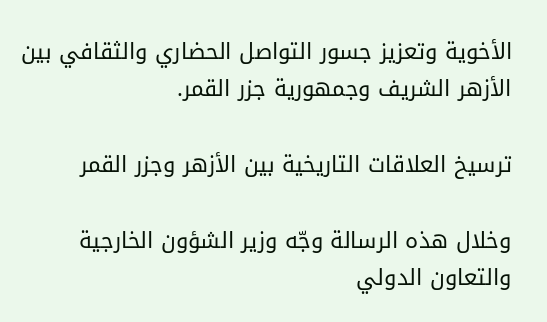الأخوية وتعزيز جسور التواصل الحضاري والثقافي بين الأزهر الشريف وجمهورية جزر القمر.

ترسيخ العلاقات التاريخية بين الأزهر وجزر القمر

وخلال هذه الرسالة وجّه وزير الشؤون الخارجية والتعاون الدولي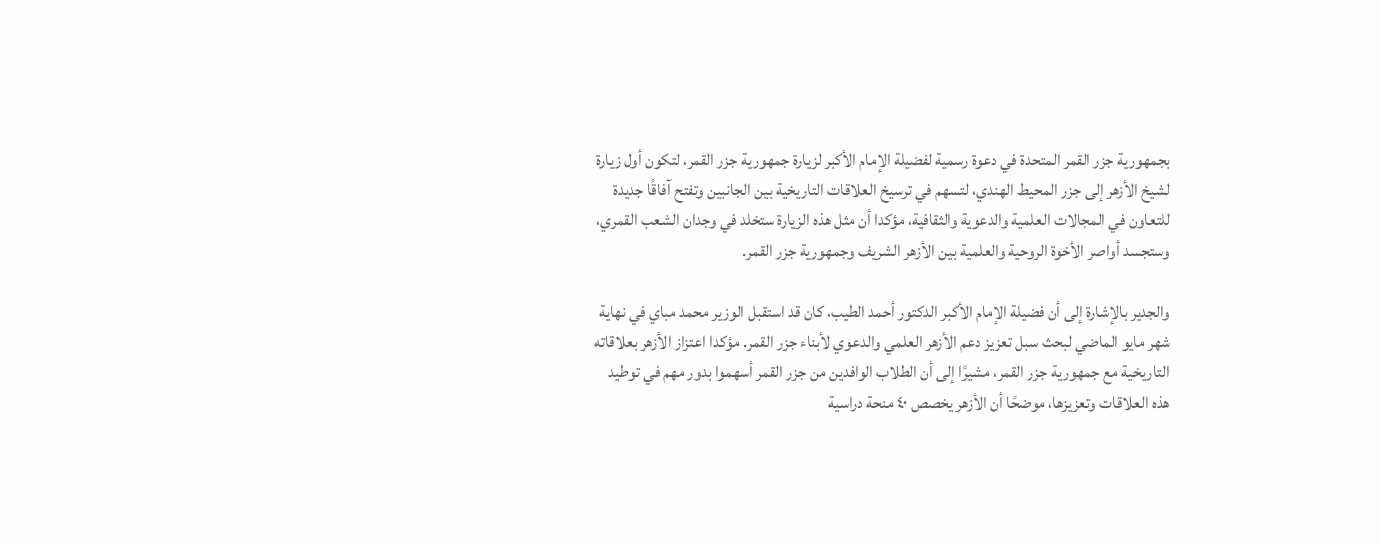بجمهورية جزر القمر المتحدة في دعوة رسمية لفضيلة الإمام الأكبر لزيارة جمهورية جزر القمر، لتكون أول زيارة لشيخ الأزهر إلى جزر المحيط الهندي، لتسهم في ترسيخ العلاقات التاريخية بين الجانبين وتفتح آفاقًا جديدة للتعاون في المجالات العلمية والدعوية والثقافية، مؤكدا أن مثل هذه الزيارة ستخلد في وجدان الشعب القمري، وستجسد أواصر الأخوة الروحية والعلمية بين الأزهر الشريف وجمهورية جزر القمر.

والجدير بالإشارة إلى أن فضيلة الإمام الأكبر الدكتور أحمد الطيب، كان قد استقبل الوزير محمد مباي في نهاية شهر مايو الماضي لبحث سبل تعزيز دعم الأزهر العلمي والدعوي لأبناء جزر القمر. مؤكدا اعتزاز الأزهر بعلاقاته التاريخية مع جمهورية جزر القمر، مشيرًا إلى أن الطلاب الوافدين من جزر القمر أسهموا بدور مهم في توطيد هذه العلاقات وتعزيزها، موضحًا أن الأزهر يخصص ٤٠ منحة دراسية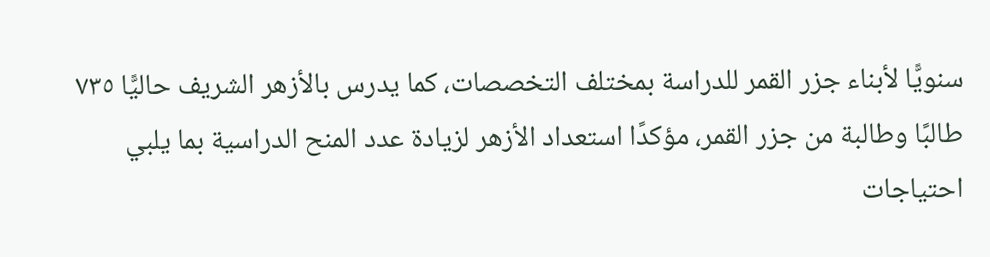سنويًّا لأبناء جزر القمر للدراسة بمختلف التخصصات، كما يدرس بالأزهر الشريف حاليًّا ٧٣٥ طالبًا وطالبة من جزر القمر، مؤكدًا استعداد الأزهر لزيادة عدد المنح الدراسية بما يلبي احتياجات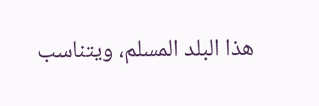هذا البلد المسلم، ويتناسب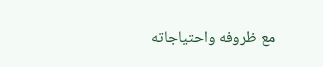مع ظروفه واحتياجاته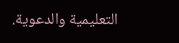التعليمية والدعوية.